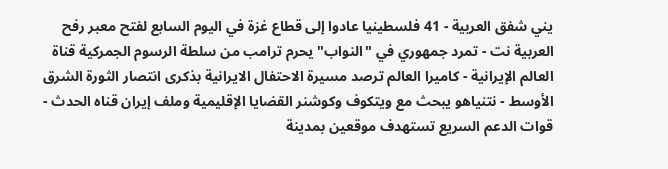يني شفق العربية - 41 فلسطينيا عادوا إلى قطاع غزة في اليوم السابع لفتح معبر رفح العربية نت - تمرد جمهوري في "النواب" يحرم ترامب من سلطة الرسوم الجمركية قناة العالم الإيرانية - کاميرا العالم ترصد مسيرة الاحتفال الايرانية بذکری انتصار الثورة الشرق الأوسط - نتنياهو يبحث مع ويتكوف وكوشنر القضايا الإقليمية وملف إيران قناه الحدث - قوات الدعم السريع تستهدف موقعين بمدينة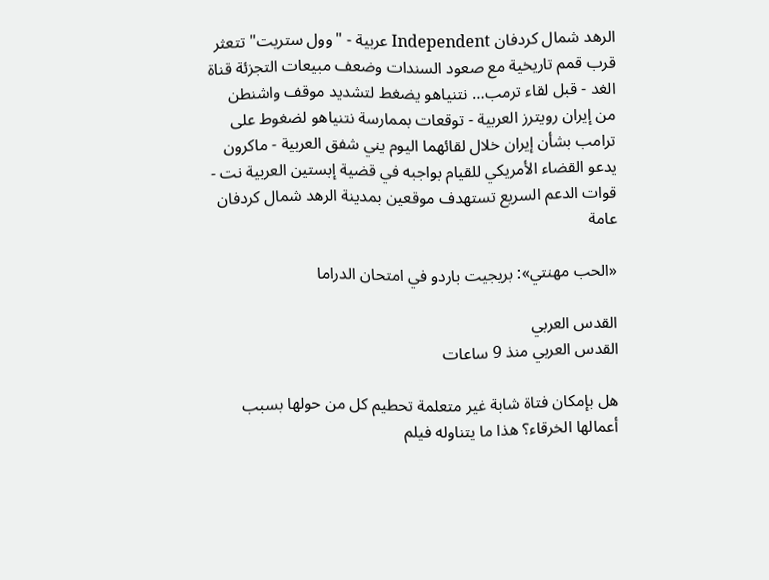الرهد شمال كردفان Independent عربية - "وول ستريت" تتعثر قرب قمم تاريخية مع صعود السندات وضعف مبيعات التجزئة قناة الغد - قبل لقاء ترمب… نتنياهو يضغط لتشديد موقف واشنطن من إيران رويترز العربية - توقعات بممارسة نتنياهو لضغوط على ترامب بشأن إيران خلال لقائهما اليوم يني شفق العربية - ماكرون يدعو القضاء الأمريكي للقيام بواجبه في قضية إبستين العربية نت - قوات الدعم السريع تستهدف موقعين بمدينة الرهد شمال كردفان
عامة

«الحب مهنتي»: بريجيت باردو في امتحان الدراما

القدس العربي
القدس العربي منذ 9 ساعات

هل بإمكان فتاة شابة غير متعلمة تحطيم كل من حولها بسبب أعمالها الخرقاء؟ هذا ما يتناوله فيلم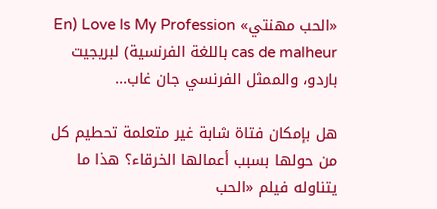«الحب مهنتي» Love Is My Profession (En cas de malheur باللغة الفرنسية) لبريجيت باردو، والممثل الفرنسي جان غاب...

هل بإمكان فتاة شابة غير متعلمة تحطيم كل من حولها بسبب أعمالها الخرقاء؟ هذا ما يتناوله فيلم «الحب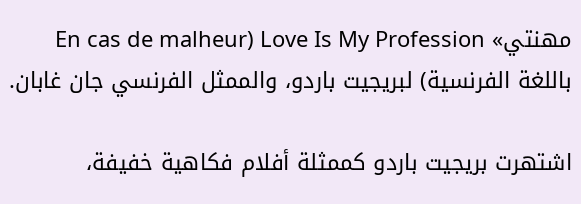مهنتي» Love Is My Profession (En cas de malheur باللغة الفرنسية) لبريجيت باردو، والممثل الفرنسي جان غابان.

اشتهرت بريجيت باردو كممثلة أفلام فكاهية خفيفة،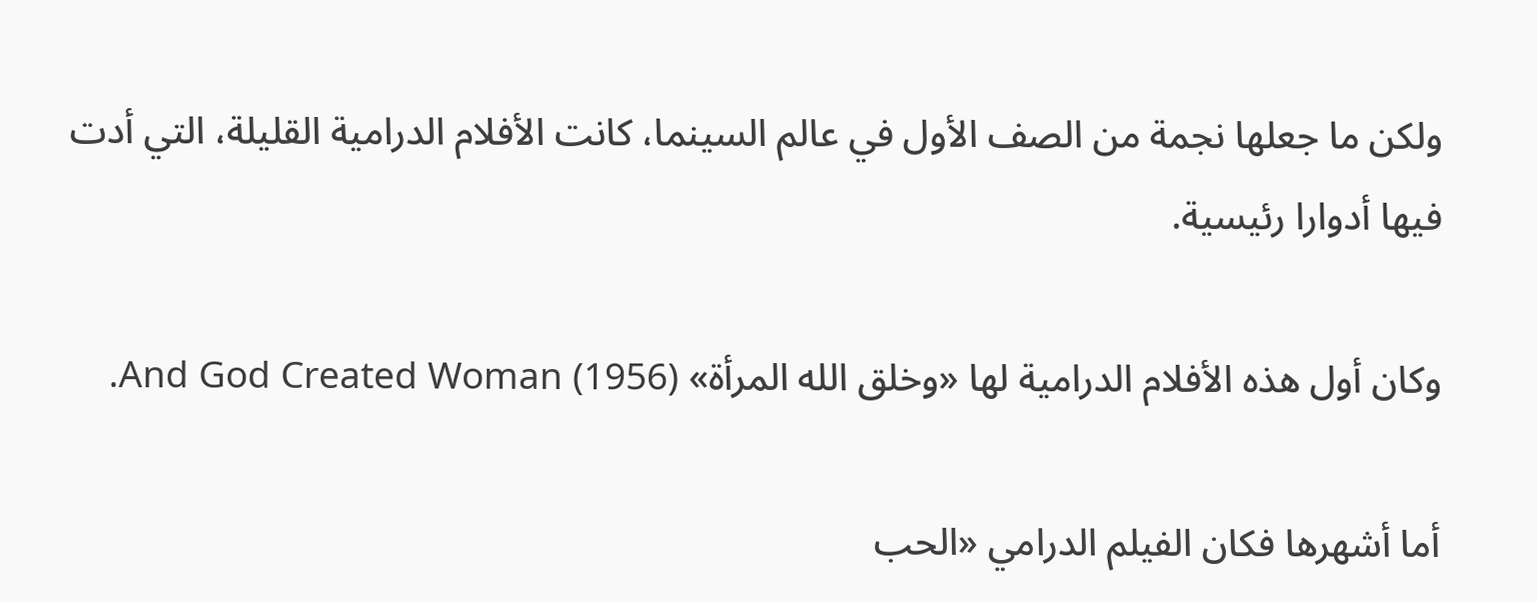ولكن ما جعلها نجمة من الصف الأول في عالم السينما، كانت الأفلام الدرامية القليلة، التي أدت فيها أدوارا رئيسية.

وكان أول هذه الأفلام الدرامية لها «وخلق الله المرأة» And God Created Woman (1956).

أما أشهرها فكان الفيلم الدرامي «الحب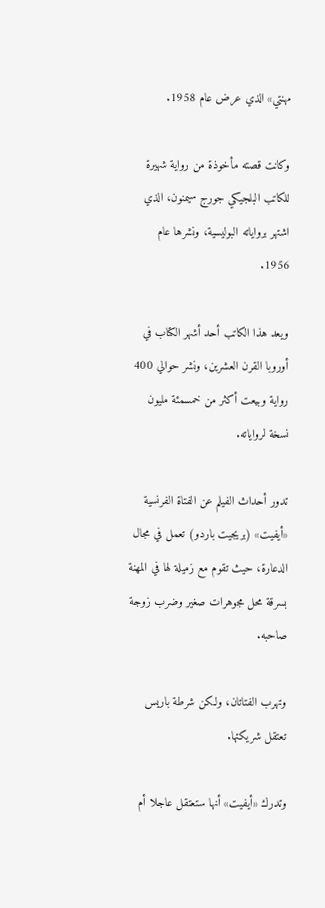مهنتي» الذي عرض عام 1958.

وكانت قصته مأخوذة من رواية شهيرة للكاتب البلجيكي جورج سيمنون، الذي اشتهر برواياته البوليسية، ونشرها عام 1956.

ويعد هذا الكاتب أحد أشهر الكتاب في أوروبا القرن العشرين، ونشر حوالي 400 رواية وبيعت أكثر من خمسمئة مليون نسخة لرواياته.

تدور أحداث الفيلم عن الفتاة الفرنسية «أيفيت» (بريجيت باردو) تعمل في مجال الدعارة، حيث تقوم مع زميلة لها في المهنة بسرقة محل مجوهرات صغير وضرب زوجة صاحبه.

وتهرب الفتاتان، ولكن شرطة باريس تعتقل شريكتها.

وتدرك «أيفيت» أنها ستعتقل عاجلا أم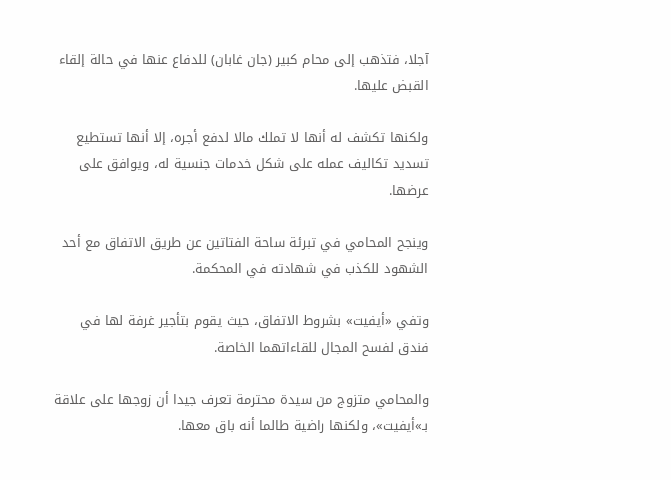آجلا، فتذهب إلى محام كبير (جان غابان) للدفاع عنها في حالة إلقاء القبض عليها.

ولكنها تكشف له أنها لا تملك مالا لدفع أجره، إلا أنها تستطيع تسديد تكاليف عمله على شكل خدمات جنسية له، ويوافق على عرضها.

وينجح المحامي في تبرئة ساحة الفتاتين عن طريق الاتفاق مع أحد الشهود للكذب في شهادته في المحكمة.

وتفي «أيفيت» بشروط الاتفاق، حيث يقوم بتأجير غرفة لها في فندق لفسح المجال للقاءاتهما الخاصة.

والمحامي متزوج من سيدة محترمة تعرف جيدا أن زوجها على علاقة بـ»أيفيت»، ولكنها راضية طالما أنه باق معها.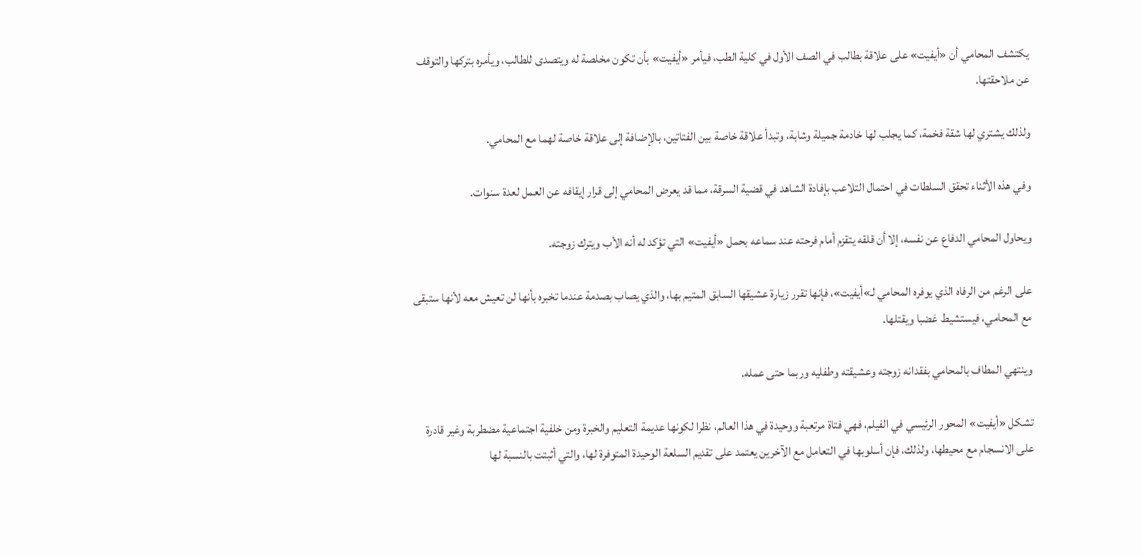يكتشف المحامي أن «أيفيت» على علاقة بطالب في الصف الأول في كلية الطب، فيأمر «أيفيت» بأن تكون مخلصة له ويتصدى للطالب، ويأمره بتركها والتوقف عن ملاحقتها.

ولذلك يشتري لها شقة فخمة، كما يجلب لها خادمة جميلة وشابة، وتبدأ علاقة خاصة بين الفتاتين، بالإضافة إلى علاقة خاصة لهما مع المحامي.

وفي هذه الأثناء تحقق السلطات في احتمال التلاعب بإفادة الشاهد في قضية السرقة، مما قد يعرض المحامي إلى قرار إيقافه عن العمل لعدة سنوات.

ويحاول المحامي الدفاع عن نفسه، إلا أن قلقه يتقزم أمام فرحته عند سماعه بحمل «أيفيت» التي تؤكد له أنه الأب ويترك زوجته.

على الرغم من الرفاه الذي يوفره المحامي لـ»أيفيت»، فإنها تقرر زيارة عشيقها السابق المتيم بها، والذي يصاب بصدمة عندما تخبره بأنها لن تعيش معه لأنها ستبقى مع المحامي، فيستشيط غضبا ويقتلها.

وينتهي المطاف بالمحامي بفقدانه زوجته وعشيقته وطفليه وربما حتى عمله.

تشكل «أيفيت» المحور الرئيسي في الفيلم، فهي فتاة مرتعبة ووحيدة في هذا العالم، نظرا لكونها عديمة التعليم والخبرة ومن خلفية اجتماعية مضطربة وغير قادرة على الانسجام مع محيطها، ولذلك، فإن أسلوبها في التعامل مع الآخرين يعتمد على تقديم السلعة الوحيدة المتوفرة لها، والتي أثبتت بالنسبة لها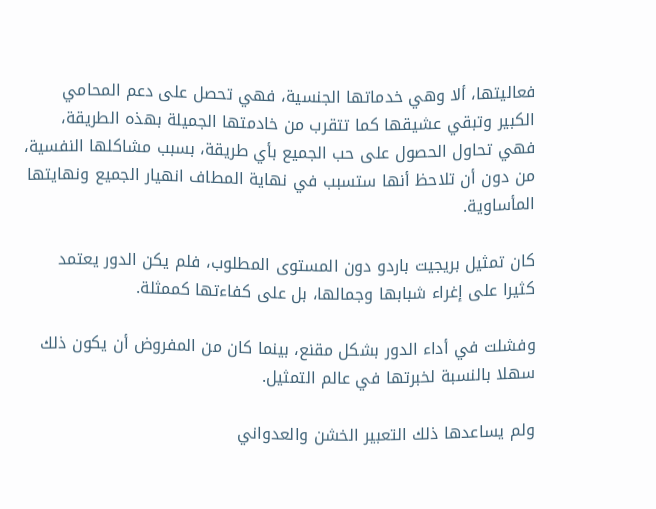فعاليتها، ألا وهي خدماتها الجنسية، فهي تحصل على دعم المحامي الكبير وتبقي عشيقها كما تتقرب من خادمتها الجميلة بهذه الطريقة، فهي تحاول الحصول على حب الجميع بأي طريقة، بسبب مشاكلها النفسية، من دون أن تلاحظ أنها ستسبب في نهاية المطاف انهيار الجميع ونهايتها المأساوية.

كان تمثيل بريجيت باردو دون المستوى المطلوب، فلم يكن الدور يعتمد كثيرا على إغراء شبابها وجمالها، بل على كفاءتها كممثلة.

وفشلت في أداء الدور بشكل مقنع، بينما كان من المفروض أن يكون ذلك سهلا بالنسبة لخبرتها في عالم التمثيل.

ولم يساعدها ذلك التعبير الخشن والعدواني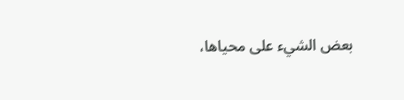بعض الشيء على محياها،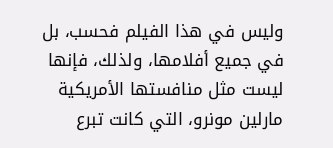وليس في هذا الفيلم فحسب، بل في جميع أفلامها، ولذلك، فإنها ليست مثل منافستها الأمريكية مارلين مونرو، التي كانت تبرع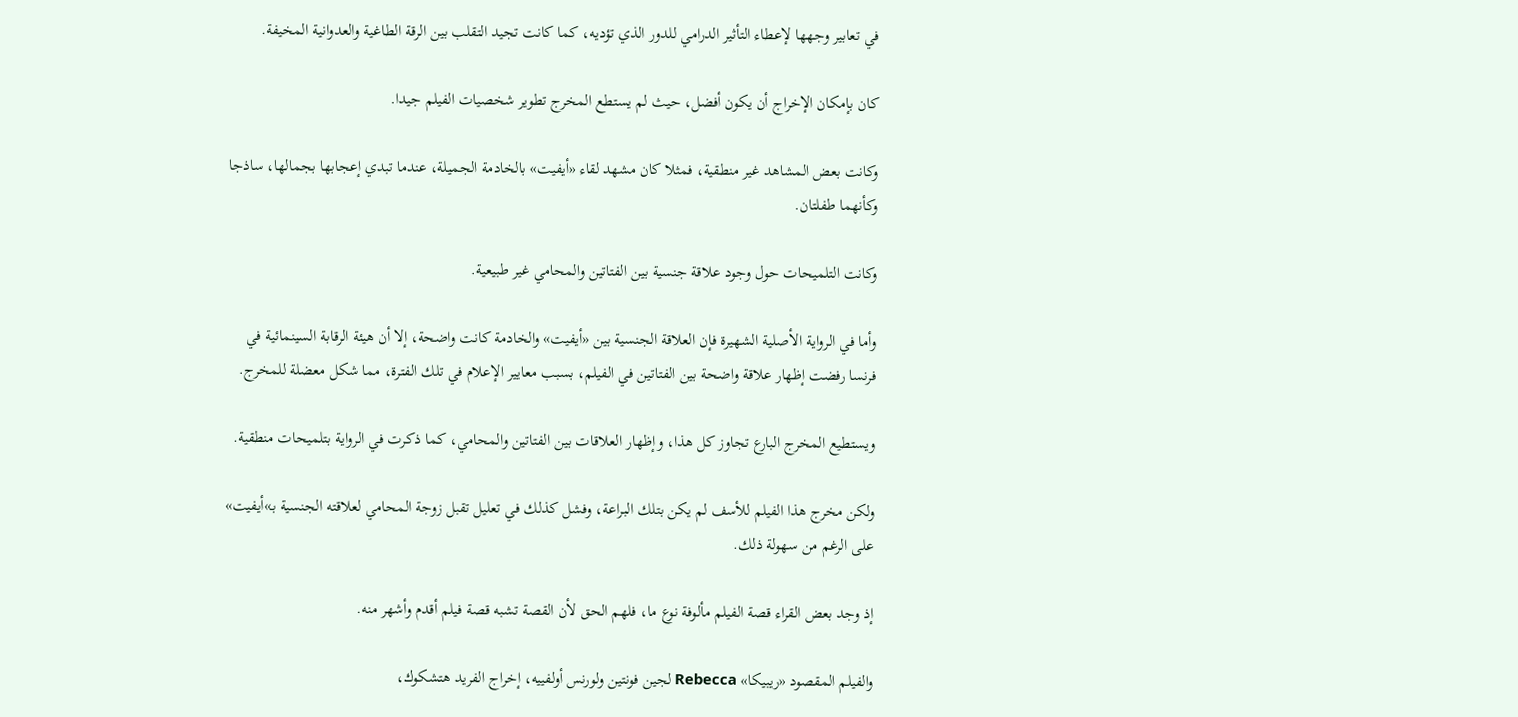في تعابير وجهها لإعطاء التأثير الدرامي للدور الذي تؤديه، كما كانت تجيد التقلب بين الرقة الطاغية والعدوانية المخيفة.

كان بإمكان الإخراج أن يكون أفضل، حيث لم يستطع المخرج تطوير شخصيات الفيلم جيدا.

وكانت بعض المشاهد غير منطقية، فمثلا كان مشهد لقاء «أيفيت» بالخادمة الجميلة، عندما تبدي إعجابها بجمالها، ساذجا وكأنهما طفلتان.

وكانت التلميحات حول وجود علاقة جنسية بين الفتاتين والمحامي غير طبيعية.

وأما في الرواية الأصلية الشهيرة فإن العلاقة الجنسية بين «أيفيت» والخادمة كانت واضحة، إلا أن هيئة الرقابة السينمائية في فرنسا رفضت إظهار علاقة واضحة بين الفتاتين في الفيلم، بسبب معايير الإعلام في تلك الفترة، مما شكل معضلة للمخرج.

ويستطيع المخرج البارع تجاوز كل هذا، وإظهار العلاقات بين الفتاتين والمحامي، كما ذكرت في الرواية بتلميحات منطقية.

ولكن مخرج هذا الفيلم للأسف لم يكن بتلك البراعة، وفشل كذلك في تعليل تقبل زوجة المحامي لعلاقته الجنسية بـ»أيفيت» على الرغم من سهولة ذلك.

إذ وجد بعض القراء قصة الفيلم مألوفة نوع ما، فلهم الحق لأن القصة تشبه قصة فيلم أقدم وأشهر منه.

والفيلم المقصود «ريبيكا» Rebecca لجين فونتين ولورنس أولفييه، إخراج الفريد هتشكوك،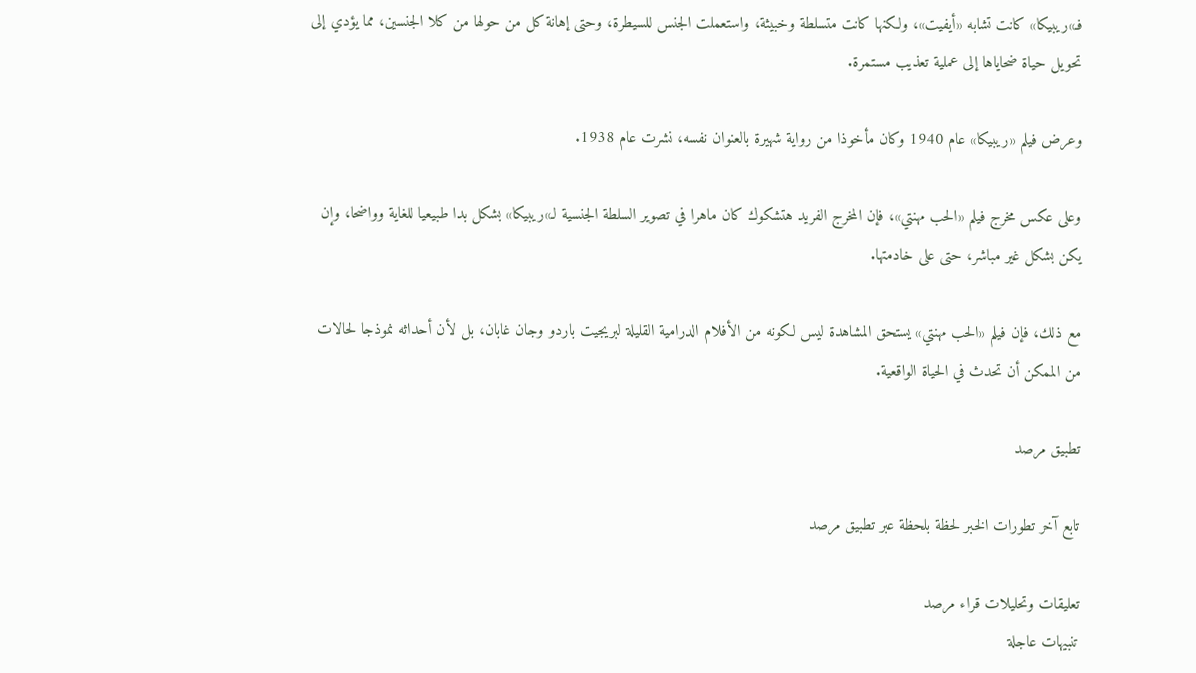فـ»ريبيكا» كانت تشابه «أيفيت»، ولكنها كانت متسلطة وخبيثة، واستعملت الجنس للسيطرة، وحتى إهانة كل من حولها من كلا الجنسين، مما يؤدي إلى تحويل حياة ضحاياها إلى عملية تعذيب مستمرة.

وعرض فيلم «ريبيكا» عام 1940 وكان مأخوذا من رواية شهيرة بالعنوان نفسه، نشرت عام 1938.

وعلى عكس مخرج فيلم «الحب مهنتي»، فإن المخرج الفريد هتشكوك كان ماهرا في تصوير السلطة الجنسية لـ»ريبيكا» بشكل بدا طبيعيا للغاية وواضحا، وإن يكن بشكل غير مباشر، حتى على خادمتها.

مع ذلك، فإن فيلم «الحب مهنتي» يستحق المشاهدة ليس لكونه من الأفلام الدرامية القليلة لبريجيت باردو وجان غابان، بل لأن أحداثه نموذجا لحالات من الممكن أن تحدث في الحياة الواقعية.

تطبيق مرصد

تابع آخر تطورات الخبر لحظة بلحظة عبر تطبيق مرصد

تعليقات وتحليلات قراء مرصد
تنبيهات عاجلة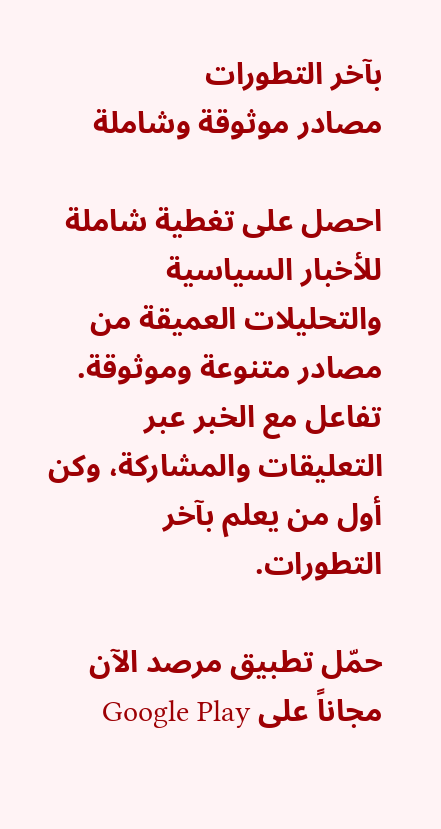بآخر التطورات
مصادر موثوقة وشاملة

احصل على تغطية شاملة للأخبار السياسية والتحليلات العميقة من مصادر متنوعة وموثوقة. تفاعل مع الخبر عبر التعليقات والمشاركة، وكن أول من يعلم بآخر التطورات.

حمّل تطبيق مرصد الآن مجاناً على Google Play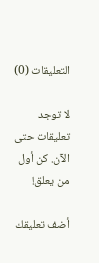التعليقات (0)

لا توجد تعليقات حتى الآن. كن أول من يعلق!

أضف تعليقك